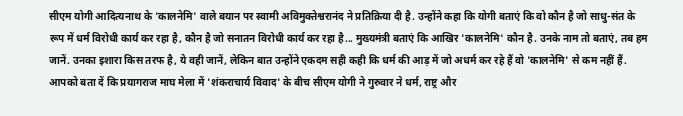सीएम योगी आदित्यनाथ के 'कालनेमि' वाले बयान पर स्वामी अविमुक्तेश्वरानंद ने प्रतिक्रिया दी है. उन्होंने कहा कि योगी बताएं कि वो कौन है जो साधु-संत के रूप में धर्म विरोधी कार्य कर रहा है, कौन है जो सनातन विरोधी कार्य कर रहा है... मुख्यमंत्री बताएं कि आखिर 'कालनेमि' कौन है. उनके नाम तो बताएं, तब हम जानें. उनका इशारा किस तरफ है, ये वही जानें, लेकिन बात उन्होंने एकदम सही कही कि धर्म की आड़ में जो अधर्म कर रहे हैं वो 'कालनेमि' से कम नहीं हैं.
आपको बता दें कि प्रयागराज माघ मेला में 'शंकराचार्य विवाद' के बीच सीएम योगी ने गुरुवार ने धर्म, राष्ट्र और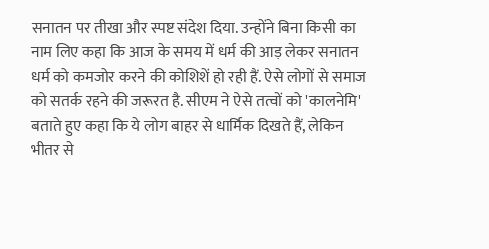सनातन पर तीखा और स्पष्ट संदेश दिया. उन्होंने बिना किसी का नाम लिए कहा कि आज के समय में धर्म की आड़ लेकर सनातन धर्म को कमजोर करने की कोशिशें हो रही हैं. ऐसे लोगों से समाज को सतर्क रहने की जरूरत है. सीएम ने ऐसे तत्वों को 'कालनेमि' बताते हुए कहा कि ये लोग बाहर से धार्मिक दिखते हैं, लेकिन भीतर से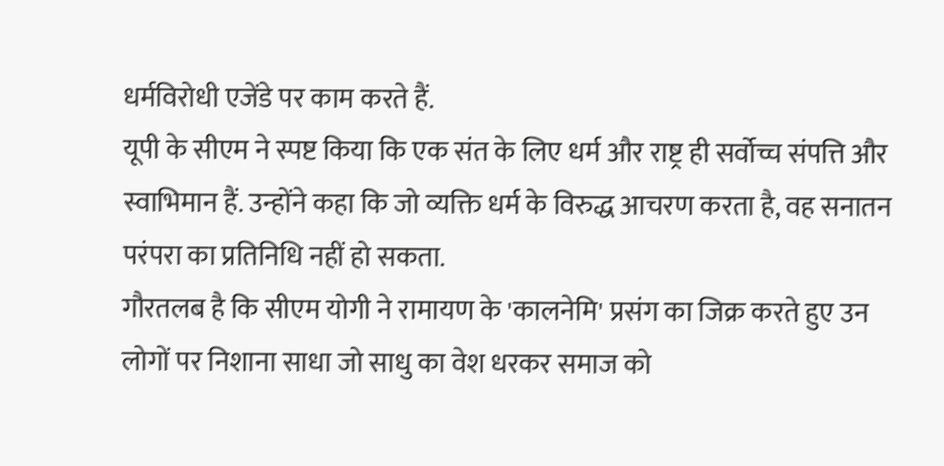धर्मविरोधी एजेंडे पर काम करते हैं.
यूपी के सीएम ने स्पष्ट किया कि एक संत के लिए धर्म और राष्ट्र ही सर्वोच्च संपत्ति और स्वाभिमान हैं. उन्होंने कहा कि जो व्यक्ति धर्म के विरुद्ध आचरण करता है, वह सनातन परंपरा का प्रतिनिधि नहीं हो सकता.
गौरतलब है कि सीएम योगी ने रामायण के 'कालनेमि' प्रसंग का जिक्र करते हुए उन लोगों पर निशाना साधा जो साधु का वेश धरकर समाज को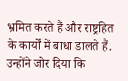भ्रमित करते हैं और राष्ट्रहित के कार्यों में बाधा डालते हैं. उन्होंने जोर दिया कि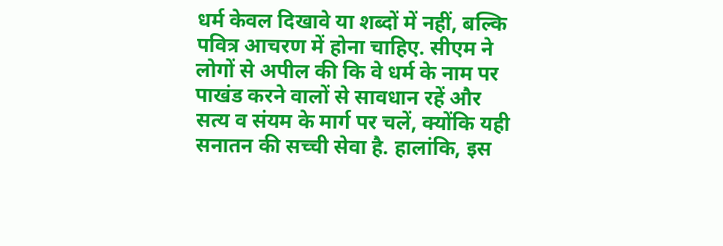धर्म केवल दिखावे या शब्दों में नहीं, बल्कि पवित्र आचरण में होना चाहिए. सीएम ने लोगों से अपील की कि वे धर्म के नाम पर पाखंड करने वालों से सावधान रहें और सत्य व संयम के मार्ग पर चलें, क्योंकि यही सनातन की सच्ची सेवा है. हालांकि, इस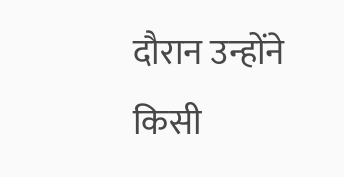दौरान उन्होंने किसी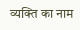व्यक्ति का नाम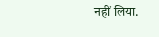नहीं लिया.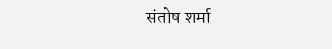संतोष शर्मा